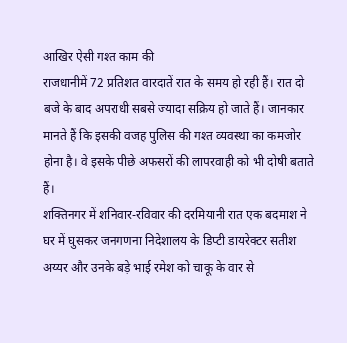आखिर ऐसी गश्त काम की
राजधानीमें 72 प्रतिशत वारदातें रात के समय हो रही हैं। रात दो बजे के बाद अपराधी सबसे ज्यादा सक्रिय हो जाते हैं। जानकार मानते हैं कि इसकी वजह पुलिस की गश्त व्यवस्था का कमजोर होना है। वे इसके पीछे अफसरों की लापरवाही को भी दोषी बताते हैं।
शक्तिनगर में शनिवार-रविवार की दरमियानी रात एक बदमाश ने घर में घुसकर जनगणना निदेशालय के डिप्टी डायरेक्टर सतीश अय्यर और उनके बड़े भाई रमेश को चाकू के वार से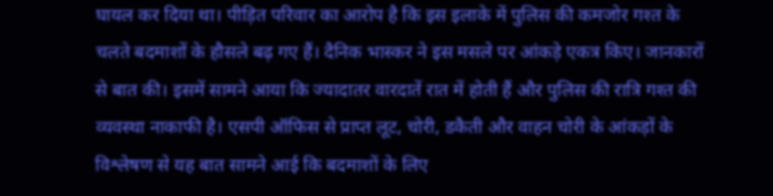घायल कर दिया था। पीड़ित परिवार का आरोप है कि इस इलाके में पुलिस की कमजोर गश्त के चलते बदमाशों के हौसले बढ़ गए हैं। दैनिक भास्कर ने इस मसले पर आंकड़े एकत्र किए। जानकारों से बात की। इसमें सामने आया कि ज्यादातर वारदातें रात में होती हैं और पुलिस की रात्रि गश्त की व्यवस्था नाकाफी है। एसपी ऑफिस से प्राप्त लूट, चोरी, डकैती और वाहन चोरी के आंकड़ों के विश्लेषण से यह बात सामने आई कि बदमाशों के लिए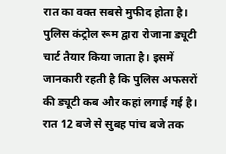रात का वक्त सबसे मुफीद होता है।
पुलिस कंट्रोल रूम द्वारा रोजाना ड्यूटी चार्ट तैयार किया जाता है। इसमें जानकारी रहती है कि पुलिस अफसरों की ड्यूटी कब और कहां लगाई गई है। रात 12 बजे से सुबह पांच बजे तक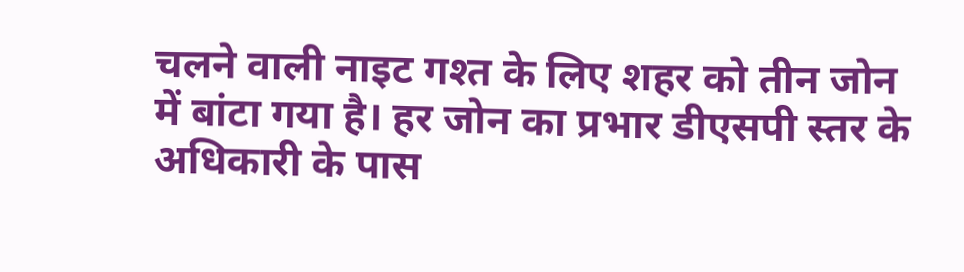चलने वाली नाइट गश्त के लिए शहर को तीन जोन में बांटा गया है। हर जोन का प्रभार डीएसपी स्तर के अधिकारी के पास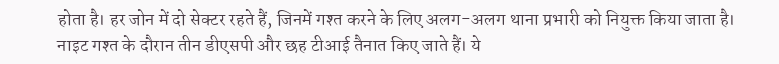होता है। हर जोन में दो सेक्टर रहते हैं, जिनमें गश्त करने के लिए अलग-अलग थाना प्रभारी को नियुक्त किया जाता है। नाइट गश्त के दौरान तीन डीएसपी और छह टीआई तैनात किए जाते हैं। ये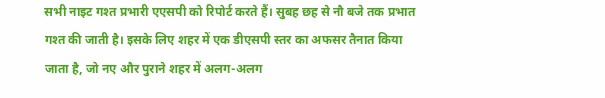सभी नाइट गश्त प्रभारी एएसपी को रिपोर्ट करते हैं। सुबह छह से नौ बजे तक प्रभात गश्त की जाती है। इसके लिए शहर में एक डीएसपी स्तर का अफसर तैनात किया जाता है, जो नए और पुराने शहर में अलग-अलग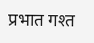प्रभात गश्त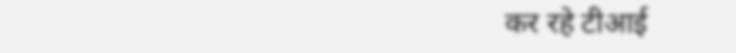कर रहे टीआई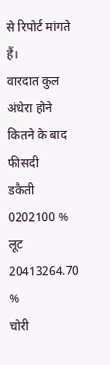से रिपोर्ट मांगते हैं।
वारदात कुल अंधेरा होने कितने के बाद फीसदी
डकैती 0202100 %
लूट 20413264.70 %
चोरी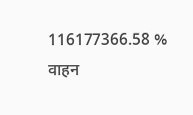116177366.58 %
वाहन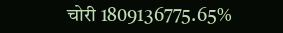चोरी 1809136775.65%